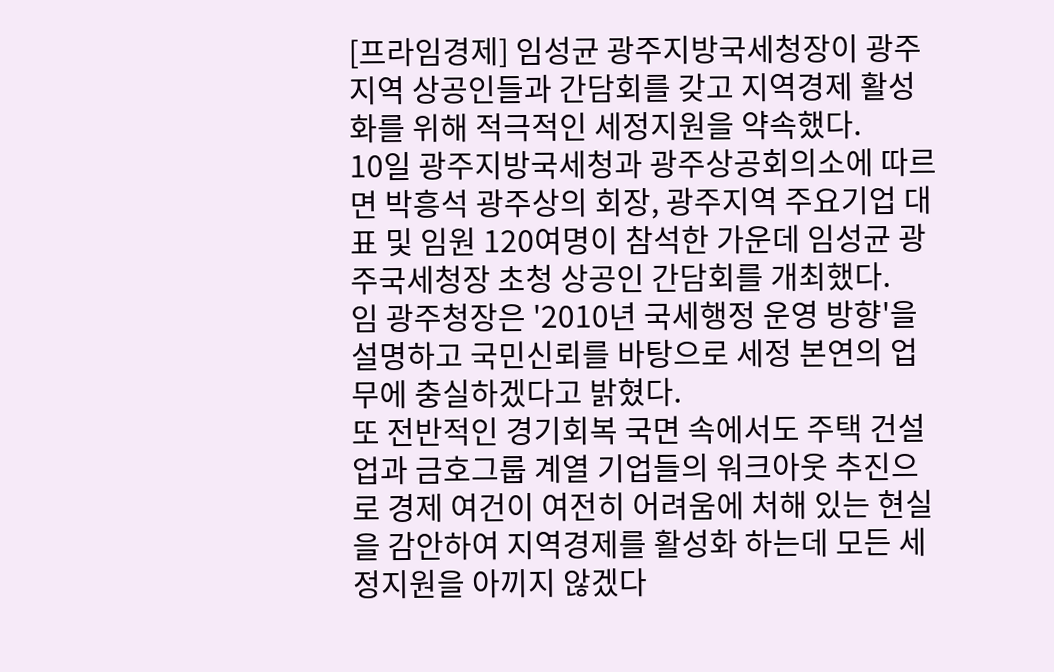[프라임경제] 임성균 광주지방국세청장이 광주지역 상공인들과 간담회를 갖고 지역경제 활성화를 위해 적극적인 세정지원을 약속했다.
10일 광주지방국세청과 광주상공회의소에 따르면 박흥석 광주상의 회장, 광주지역 주요기업 대표 및 임원 120여명이 참석한 가운데 임성균 광주국세청장 초청 상공인 간담회를 개최했다.
임 광주청장은 '2010년 국세행정 운영 방향'을 설명하고 국민신뢰를 바탕으로 세정 본연의 업무에 충실하겠다고 밝혔다.
또 전반적인 경기회복 국면 속에서도 주택 건설업과 금호그룹 계열 기업들의 워크아웃 추진으로 경제 여건이 여전히 어려움에 처해 있는 현실을 감안하여 지역경제를 활성화 하는데 모든 세정지원을 아끼지 않겠다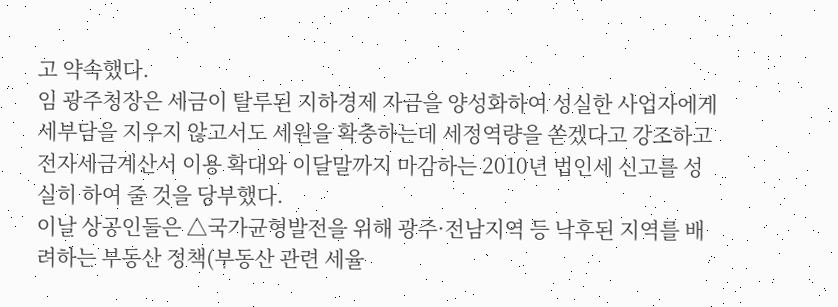고 약속했다.
임 광주청장은 세금이 탈루된 지하경제 자금을 양성화하여 성실한 사업자에게 세부담을 지우지 않고서도 세원을 확충하는데 세정역량을 쏟겠다고 강조하고 전자세금계산서 이용 확대와 이달말까지 마감하는 2010년 법인세 신고를 성실히 하여 줄 것을 당부했다.
이날 상공인들은 △국가균형발전을 위해 광주·전남지역 등 낙후된 지역를 배려하는 부동산 정책(부동산 관련 세율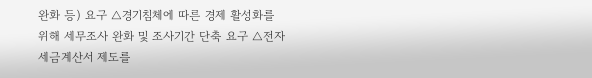완화 등) 요구 △경기침체에 따른 경제 활성화를 위해 세무조사 완화 및 조사기간 단축 요구 △전자세금계산서 제도를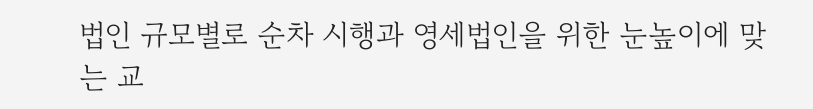법인 규모별로 순차 시행과 영세법인을 위한 눈높이에 맞는 교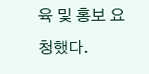육 및 홍보 요청했다.